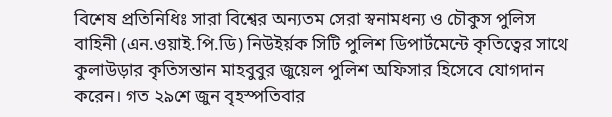বিশেষ প্রতিনিধিঃ সারা বিশ্বের অন্যতম সেরা স্বনামধন্য ও চৌকুস পুলিস বাহিনী (এন.ওয়াই.পি.ডি) নিউইর্য়ক সিটি পুলিশ ডিপার্টমেন্টে কৃতিত্বের সাথে কুলাউড়ার কৃতিসন্তান মাহবুবুর জুয়েল পুলিশ অফিসার হিসেবে যোগদান করেন। গত ২৯শে জুন বৃহস্পতিবার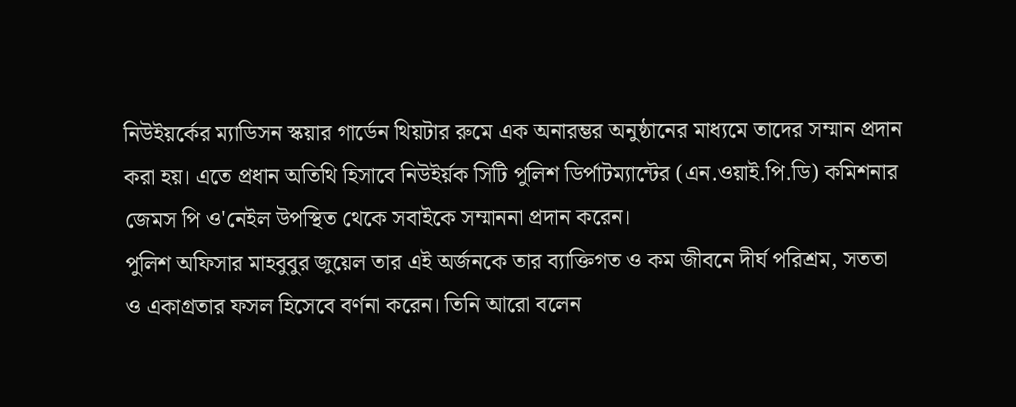নিউইয়র্কের ম্যাডিসন স্কয়ার গার্ডেন থিয়টার রুমে এক অনারম্ভর অনুষ্ঠানের মাধ্যমে তাদের সম্মান প্রদান করা হয়। এতে প্রধান অতিথি হিসাবে নিউইর্য়ক সিটি পুলিশ ডির্পাটম্যান্টের (এন.ওয়াই.পি.ডি) কমিশনার জেমস পি ও'নেইল উপস্থিত থেকে সবাইকে সম্মাননা প্রদান করেন।
পুলিশ অফিসার মাহবুবুর জুয়েল তার এই অর্জনকে তার ব্যাক্তিগত ও কম জীবনে দীর্ঘ পরিশ্রম, সততা ও একাগ্রতার ফসল হিসেবে বর্ণনা করেন। তিনি আরো বলেন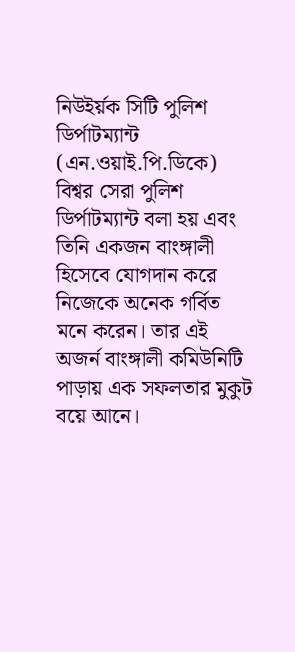নিউইর্য়ক সিটি পুলিশ ডির্পাটম্যান্ট (এন.ওয়াই.পি.ডিকে) বিশ্বর সেরা পুলিশ ডির্পাটম্যান্ট বলা হয় এবং তিনি একজন বাংঙ্গালী হিসেবে যোগদান করে নিজেকে অনেক গর্বিত মনে করেন। তার এই অজর্ন বাংঙ্গালী কমিউনিটি পাড়ায় এক সফলতার মুকুট বয়ে আনে।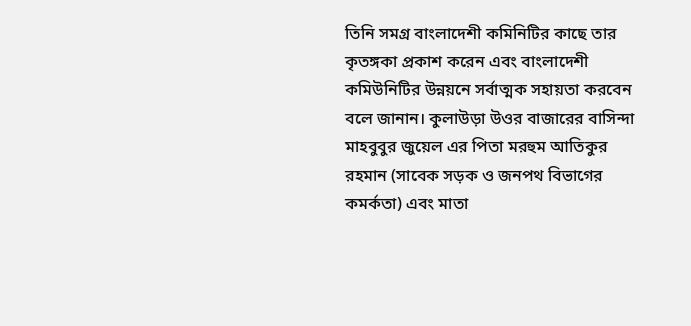তিনি সমগ্র বাংলাদেশী কমিনিটির কাছে তার কৃতঙ্গকা প্রকাশ করেন এবং বাংলাদেশী কমিউনিটির উন্নয়নে সর্বাত্মক সহায়তা করবেন বলে জানান। কুলাউড়া উওর বাজারের বাসিন্দা মাহবুবুর জুয়েল এর পিতা মরহুম আতিকুর রহমান (সাবেক সড়ক ও জনপথ বিভাগের কমর্কতা) এবং মাতা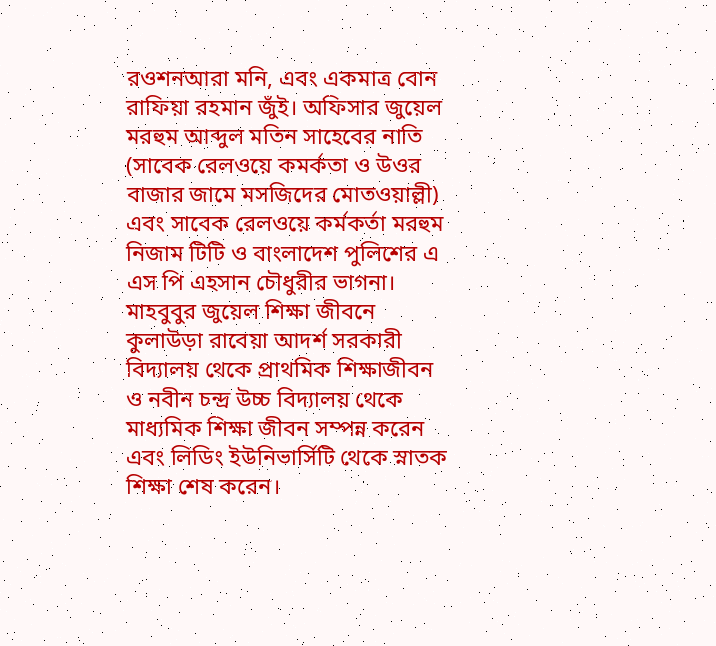রওশনআরা মনি, এবং একমাত্র বোন রাফিয়া রহমান জুঁই। অফিসার জুয়েল মরহুম আব্দুল মতিন সাহেবের নাতি (সাবেক রেলওয়ে কমর্কতা ও উওর বাজার জামে মসজিদের মোতওয়াল্লী) এবং সাবেক রেলওয়ে কর্মকর্তা মরহুম নিজাম টিটি ও বাংলাদেশ পুলিশের এ এস পি এহসান চৌধুরীর ভাগনা।
মাহবুবুর জুয়েল শিক্ষা জীবনে কুলাউড়া রাবেয়া আদর্শ সরকারী বিদ্যালয় থেকে প্রাথমিক শিক্ষাজীবন ও নবীন চন্দ্র উচ্চ বিদ্যালয় থেকে মাধ্যমিক শিক্ষা জীবন সম্পন্ন করেন এবং লিডিং ইউনিভার্সিটি থেকে স্নাতক শিক্ষা শেষ করেন।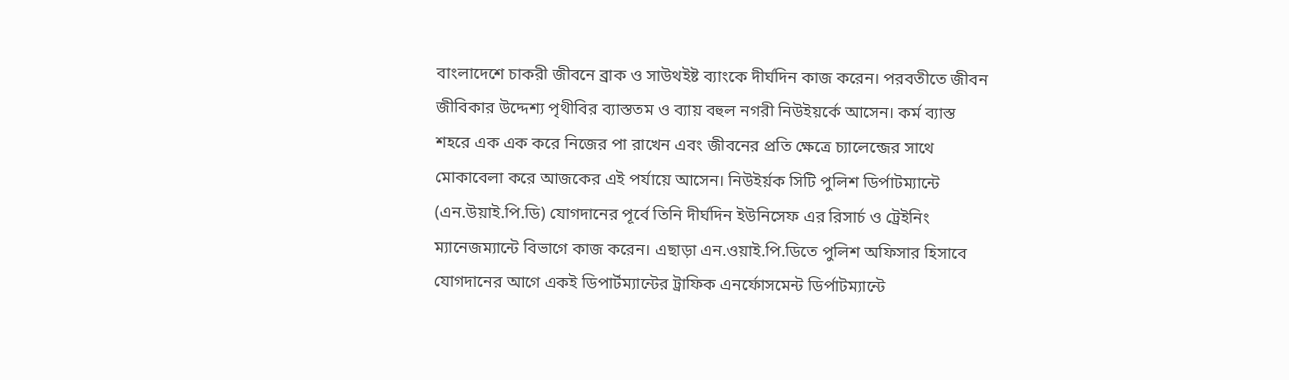বাংলাদেশে চাকরী জীবনে ব্রাক ও সাউথইষ্ট ব্যাংকে দীর্ঘদিন কাজ করেন। পরবতীতে জীবন জীবিকার উদ্দেশ্য পৃথীবির ব্যাস্ততম ও ব্যায় বহুল নগরী নিউইয়র্কে আসেন। কর্ম ব্যাস্ত শহরে এক এক করে নিজের পা রাখেন এবং জীবনের প্রতি ক্ষেত্রে চ্যালেন্জের সাথে মোকাবেলা করে আজকের এই পর্যায়ে আসেন। নিউইর্য়ক সিটি পুলিশ ডির্পাটম্যান্টে (এন.উয়াই.পি.ডি) যোগদানের পূর্বে তিনি দীর্ঘদিন ইউনিসেফ এর রিসার্চ ও ট্রেইনিং ম্যানেজম্যান্টে বিভাগে কাজ করেন। এছাড়া এন.ওয়াই.পি.ডিতে পুলিশ অফিসার হিসাবে যোগদানের আগে একই ডিপার্টম্যান্টের ট্রাফিক এনর্ফোসমেন্ট ডির্পাটম্যান্টে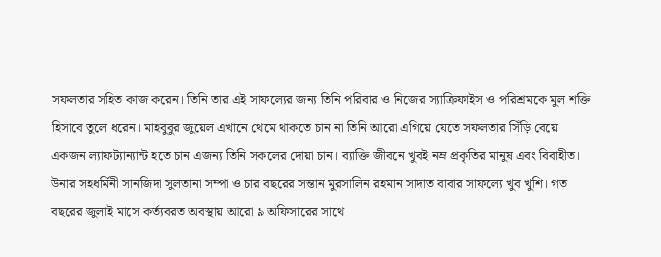সফলতার সহিত কাজ করেন। তিনি তার এই সাফল্যের জন্য তিনি পরিবার ও নিজের স্যাক্রিফাইস ও পরিশ্রমকে মুল শক্তি হিসাবে তুলে ধরেন। মাহবুবুর জুয়েল এখানে থেমে থাকতে চান না তিনি আরো এগিয়ে যেতে সফলতার সিঁড়ি বেয়ে একজন ল্যাফট্যান্যান্ট হতে চান এজন্য তিনি সকলের দোয়া চান। ব্যাক্তি জীবনে খুবই নম্র প্রকৃতির মানুষ এবং বিবাহীত। উনার সহধর্মিনী সানজিদা সুলতানা সম্পা ও চার বছরের সন্তান মুরসালিন রহমান সাদাত বাবার সাফল্যে খুব খুশি। গত বছরের জুলাই মাসে কর্ত্যবরত অবস্থায় আরো ৯ অফিসারের সাথে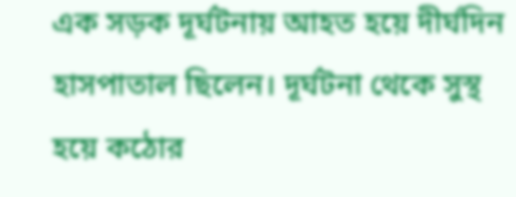এক সড়ক দূর্ঘটনায় আহত হয়ে দীর্ঘদিন হাসপাতাল ছিলেন। দূর্ঘটনা থেকে সুস্থ হয়ে কঠোর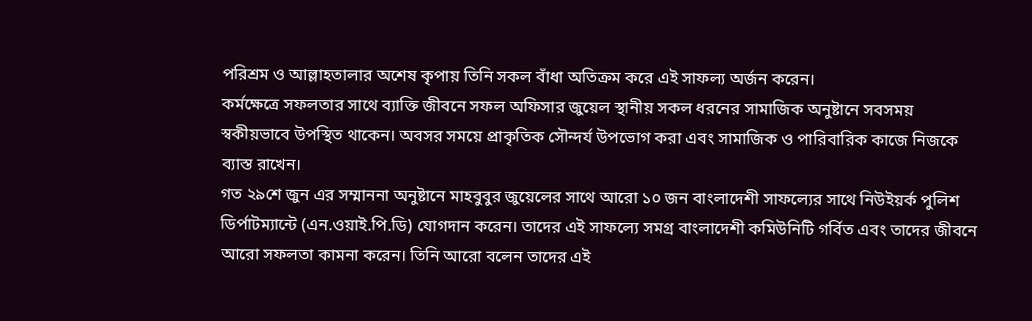পরিশ্রম ও আল্লাহতালার অশেষ কৃপায় তিনি সকল বাঁধা অতিক্রম করে এই সাফল্য অর্জন করেন।
কর্মক্ষেত্রে সফলতার সাথে ব্যাক্তি জীবনে সফল অফিসার জুয়েল স্থানীয় সকল ধরনের সামাজিক অনুষ্টানে সবসময় স্বকীয়ভাবে উপস্থিত থাকেন। অবসর সময়ে প্রাকৃতিক সৌন্দর্য উপভোগ করা এবং সামাজিক ও পারিবারিক কাজে নিজকে ব্যাস্ত রাখেন।
গত ২৯শে জুন এর সম্মাননা অনুষ্টানে মাহবুবুর জুয়েলের সাথে আরো ১০ জন বাংলাদেশী সাফল্যের সাথে নিউইয়র্ক পুলিশ ডির্পাটম্যান্টে (এন.ওয়াই.পি.ডি) যোগদান করেন। তাদের এই সাফল্যে সমগ্র বাংলাদেশী কমিউনিটি গর্বিত এবং তাদের জীবনে আরো সফলতা কামনা করেন। তিনি আরো বলেন তাদের এই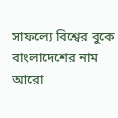সাফল্যে বিশ্বের বুকে বাংলাদেশের নাম আরো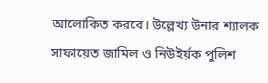আলোকিত করবে। উল্লেখ্য উনার শ্যালক সাফায়েত জামিল ও নিউইর্য়ক পুলিশ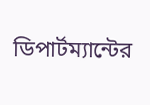ডিপার্টম্যান্টের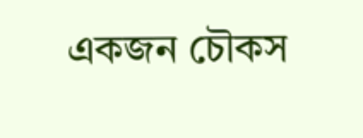একজন চৌকস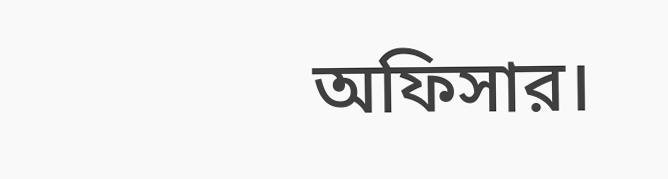অফিসার।